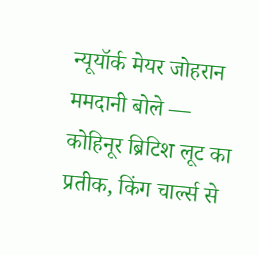न्यूयॉर्क मेयर जोहरान ममदानी बोले — कोहिनूर ब्रिटिश लूट का प्रतीक, किंग चार्ल्स से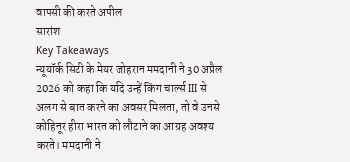वापसी की करते अपील
सारांश
Key Takeaways
न्यूयॉर्क सिटी के मेयर जोहरान ममदानी ने 30 अप्रैल 2026 को कहा कि यदि उन्हें किंग चार्ल्स III से अलग से बात करने का अवसर मिलता, तो वे उनसे कोहिनूर हीरा भारत को लौटाने का आग्रह अवश्य करते। ममदानी ने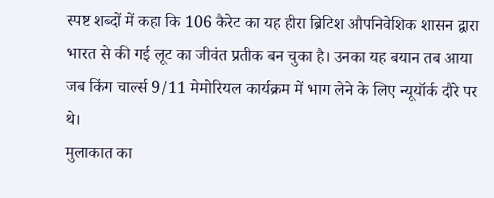स्पष्ट शब्दों में कहा कि 106 कैरेट का यह हीरा ब्रिटिश औपनिवेशिक शासन द्वारा भारत से की गई लूट का जीवंत प्रतीक बन चुका है। उनका यह बयान तब आया जब किंग चार्ल्स 9/11 मेमोरियल कार्यक्रम में भाग लेने के लिए न्यूयॉर्क दौरे पर थे।
मुलाकात का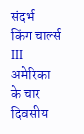संदर्भ
किंग चार्ल्स III अमेरिका के चार दिवसीय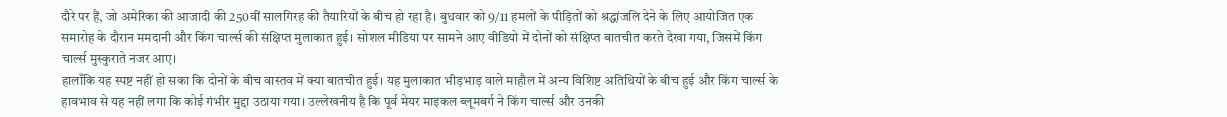दौरे पर हैं, जो अमेरिका की आजादी की 250वीं सालगिरह की तैयारियों के बीच हो रहा है। बुधवार को 9/11 हमलों के पीड़ितों को श्रद्धांजलि देने के लिए आयोजित एक समारोह के दौरान ममदानी और किंग चार्ल्स की संक्षिप्त मुलाकात हुई। सोशल मीडिया पर सामने आए वीडियो में दोनों को संक्षिप्त बातचीत करते देखा गया, जिसमें किंग चार्ल्स मुस्कुराते नजर आए।
हालाँकि यह स्पष्ट नहीं हो सका कि दोनों के बीच वास्तव में क्या बातचीत हुई। यह मुलाकात भीड़भाड़ वाले माहौल में अन्य विशिष्ट अतिथियों के बीच हुई और किंग चार्ल्स के हावभाव से यह नहीं लगा कि कोई गंभीर मुद्दा उठाया गया। उल्लेखनीय है कि पूर्व मेयर माइकल ब्लूमबर्ग ने किंग चार्ल्स और उनकी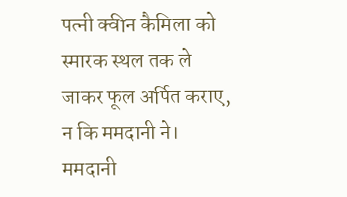पत्नी क्वीन कैमिला को स्मारक स्थल तक ले जाकर फूल अर्पित कराए, न कि ममदानी ने।
ममदानी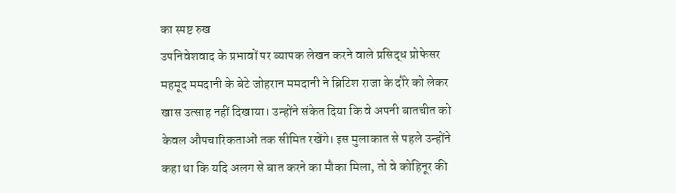का स्पष्ट रुख
उपनिवेशवाद के प्रभावों पर व्यापक लेखन करने वाले प्रसिद्ध प्रोफेसर महमूद ममदानी के बेटे जोहरान ममदानी ने ब्रिटिश राजा के दौरे को लेकर खास उत्साह नहीं दिखाया। उन्होंने संकेत दिया कि वे अपनी बातचीत को केवल औपचारिकताओं तक सीमित रखेंगे। इस मुलाकात से पहले उन्होंने कहा था कि यदि अलग से बात करने का मौका मिला, तो वे कोहिनूर की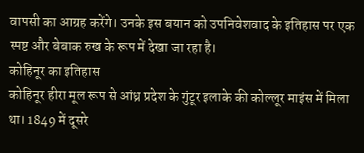वापसी का आग्रह करेंगे। उनके इस बयान को उपनिवेशवाद के इतिहास पर एक स्पष्ट और बेबाक रुख के रूप में देखा जा रहा है।
कोहिनूर का इतिहास
कोहिनूर हीरा मूल रूप से आंध्र प्रदेश के गुंटूर इलाके की कोल्लूर माइंस में मिला था। 1849 में दूसरे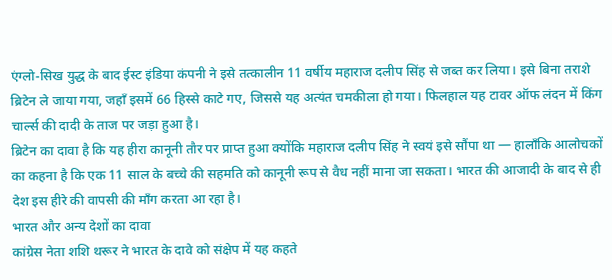एंग्लो-सिख युद्ध के बाद ईस्ट इंडिया कंपनी ने इसे तत्कालीन 11 वर्षीय महाराज दलीप सिंह से जब्त कर लिया। इसे बिना तराशे ब्रिटेन ले जाया गया, जहाँ इसमें 66 हिस्से काटे गए, जिससे यह अत्यंत चमकीला हो गया। फिलहाल यह टावर ऑफ लंदन में किंग चार्ल्स की दादी के ताज पर जड़ा हुआ है।
ब्रिटेन का दावा है कि यह हीरा कानूनी तौर पर प्राप्त हुआ क्योंकि महाराज दलीप सिंह ने स्वयं इसे सौंपा था — हालाँकि आलोचकों का कहना है कि एक 11 साल के बच्चे की सहमति को कानूनी रूप से वैध नहीं माना जा सकता। भारत की आजादी के बाद से ही देश इस हीरे की वापसी की माँग करता आ रहा है।
भारत और अन्य देशों का दावा
कांग्रेस नेता शशि थरूर ने भारत के दावे को संक्षेप में यह कहते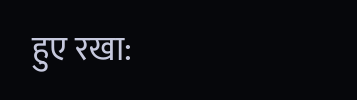हुए रखा: